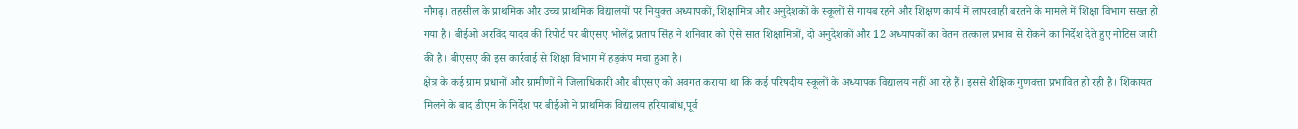नौगढ़। तहसील के प्राथमिक और उच्च प्राथमिक विद्यालयों पर नियुक्त अध्यापकों, शिक्षामित्र और अनुदेशकों के स्कूलों से गायब रहने और शिक्षण कार्य में लापरवाही बरतने के मामले में शिक्षा विभाग सख्त हो गया है। बीईओ अरविंद यादव की रिपोर्ट पर बीएसए भोलेंद्र प्रताप सिंह ने शनिवार को ऐसे सात शिक्षामित्रों, दो अनुदेशकों और 12 अध्यापकों का वेतन तत्काल प्रभाव से रोकने का निर्देश देते हुए नोटिस जारी की है। बीएसए की इस कार्रवाई से शिक्षा विभाग में हड़कंप मचा हुआ है।
क्षेत्र के कई ग्राम प्रधानों और ग्रामीणों ने जिलाधिकारी और बीएसए को अवगत कराया था कि कई परिषदीय स्कूलों के अध्यापक विद्यालय नहीं आ रहे हैं। इससे शैक्षिक गुणवत्ता प्रभावित हो रही है। शिकायत मिलने के बाद डीएम के निर्देश पर बीईओ ने प्राथमिक विद्यालय हरियाबांध,पूर्व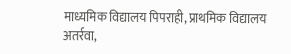माध्यमिक विद्यालय पिपराही, प्राथमिक विद्यालय अतर्रवा,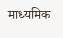माध्यमिक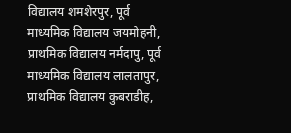विद्यालय शमशेरपुर, पूर्व माध्यमिक विद्यालय जयमोहनी, प्राथमिक विद्यालय नर्मदापु, पूर्व माध्यमिक विद्यालय लालतापुर, प्राथमिक विद्यालय कुबराडीह,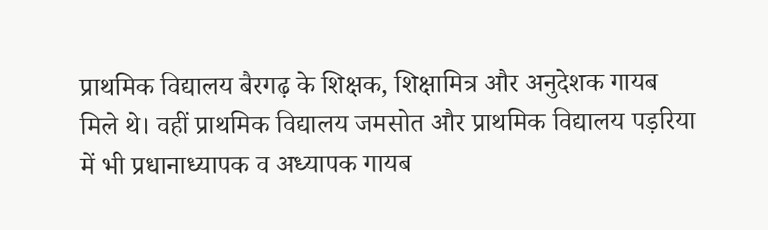प्राथमिक विद्यालय बैरगढ़ के शिक्षक, शिक्षामित्र और अनुदेशक गायब मिले थे। वहीं प्राथमिक विद्यालय जमसोत और प्राथमिक विद्यालय पड़रिया में भी प्रधानाध्यापक व अध्यापक गायब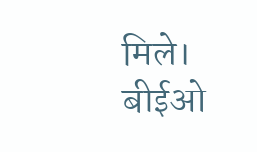मिले। बीईओ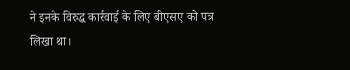ने इनके विरुद्ध कार्रवाई के लिए बीएसए को पत्र लिखा था।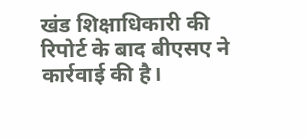खंड शिक्षाधिकारी की रिपोर्ट के बाद बीएसए ने कार्रवाई की है।